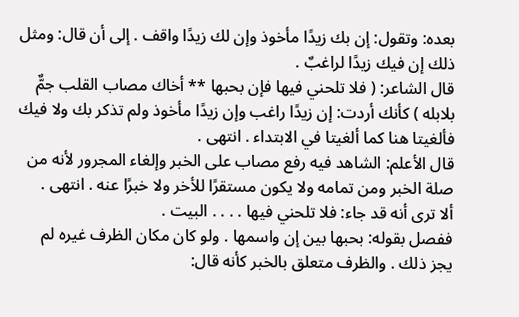بعده: وتقول: إن بك زيدًا مأخوذ وإن لك زيدًا واقف . إلى أن قال: ومثل ذلك إن فيك زيدًا لراغبٌ .
قال الشاعر: ( فلا تلحني فيها فإن بحبها ** أخاك مصاب القلب جمٌّ بلابله ) كأنك أردت: إن زيدًا راغب وإن زيدًا مأخوذ ولم تذكر بك ولا فيك فألغيتا هنا كما ألغيتا في الابتداء . انتهى .
قال الأعلم: الشاهد فيه رفع مصاب على الخبر وإلغاء المجرور لأنه من صلة الخبر ومن تمامه ولا يكون مستقرًا للأخر ولا خبرًا عنه . انتهى .
ألا ترى أنه قد جاء: فلا تلحني فيها . . . . البيت .
ففصل بقوله: بحبها بين إن واسمها . ولو كان مكان الظرف غيره لم يجز ذلك . والظرف متعلق بالخبر كأنه قال: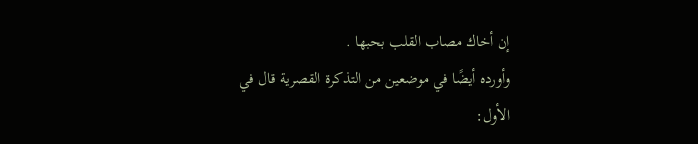إن أخاك مصاب القلب بحبها .
وأورده أيضًا في موضعين من التذكرة القصرية قال في الأول: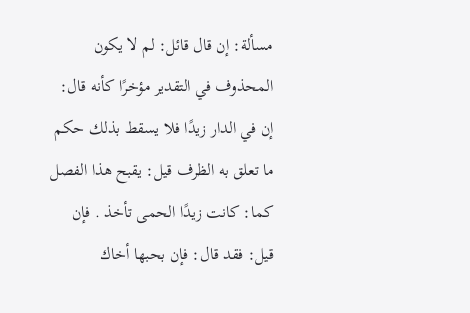مسألة: إن قال قائل: لم لا يكون المحذوف في التقدير مؤخرًا كأنه قال: إن في الدار زيدًا فلا يسقط بذلك حكم ما تعلق به الظرف قيل: يقبح هذا الفصل كما: كانت زيدًا الحمى تأخذ . فإن قيل: فقد قال: فإن بحبها أخاك